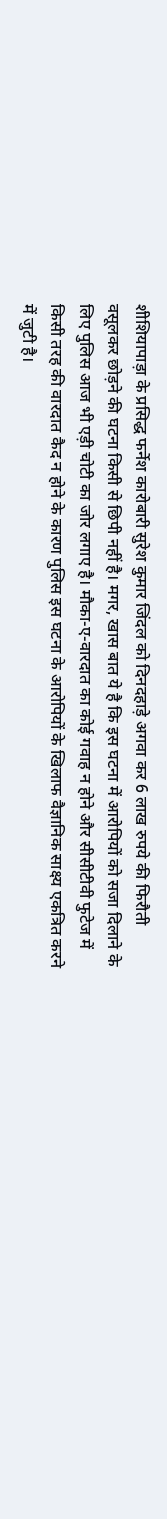शीशियापाड़ा के प्रसिद्ध फर्नेश कारोबारी सुरेश कुमार जिंदल को दिनदहाड़े अगवा कर 6 लाख रुपये की फिरौती वसूलकर छोड़ने की घटना किसी से छिपी नहीं है। मगर, खास बात ये है कि इस घटना में आरोपियों को सजा दिलाने के लिए पुलिस आज भी एड़ी चोटी का जोर लगाए है। मौका-ए-वारदात का कोई गवाह न होने और सीसीटीवी फुटेज में किसी तरह की वारदात कैद न होने के कारण पुलिस इस घटना के आरोपियों के खिलाफ वैज्ञानिक साक्ष्य एकत्रित करने में जुटी है।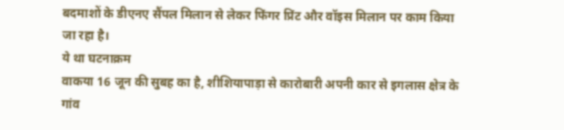बदमाशों के डीएनए सैंपल मिलान से लेकर फिंगर प्रिंट और वॉइस मिलान पर काम किया जा रहा है।
ये था घटनाक्रम
वाकया 16 जून की सुबह का है, शीशियापाड़ा से कारोबारी अपनी कार से इगलास क्षेत्र के गांव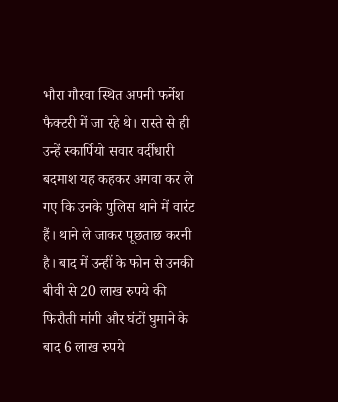भौरा गौरवा स्थित अपनी फर्नेश फैक्टरी में जा रहे थे। रास्ते से ही उन्हें स्कार्पियो सवार वर्दीधारी बदमाश यह कहकर अगवा कर ले गए कि उनके पुलिस थाने में वारंट हैं। थाने ले जाकर पूछताछ करनी है। बाद में उन्हीं के फोन से उनकी बीवी से 20 लाख रुपये की फिरौती मांगी और घंटों घुमाने के बाद 6 लाख रुपये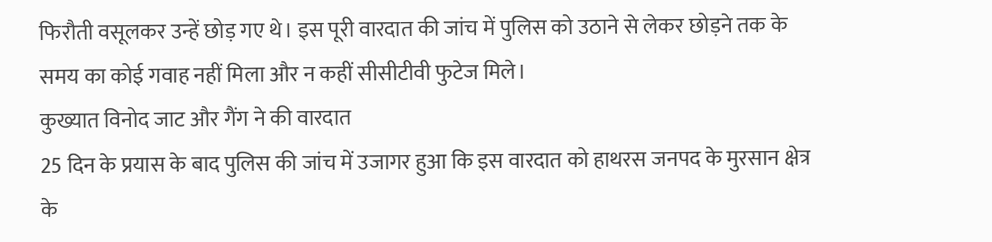फिरौती वसूलकर उन्हें छोड़ गए थे। इस पूरी वारदात की जांच में पुलिस को उठाने से लेकर छोड़ने तक के समय का कोई गवाह नहीं मिला और न कहीं सीसीटीवी फुटेज मिले।
कुख्यात विनोद जाट और गैंग ने की वारदात
25 दिन के प्रयास के बाद पुलिस की जांच में उजागर हुआ कि इस वारदात को हाथरस जनपद के मुरसान क्षेत्र के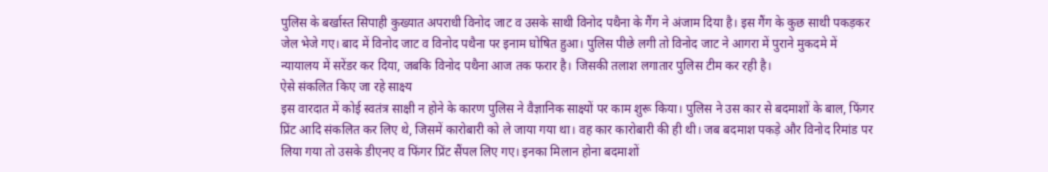पुलिस के बर्खास्त सिपाही कुख्यात अपराधी विनोद जाट व उसके साथी विनोद पथैना के गैंग ने अंजाम दिया है। इस गैंग के कुछ साथी पकड़कर जेल भेजे गए। बाद में विनोद जाट व विनोद पथैना पर इनाम घोषित हुआ। पुलिस पीछे लगी तो विनोद जाट ने आगरा में पुराने मुकदमे में न्यायालय में सरेंडर कर दिया, जबकि विनोद पथैना आज तक फरार है। जिसकी तलाश लगातार पुलिस टीम कर रही है।
ऐसे संकलित किए जा रहे साक्ष्य
इस वारदात में कोई स्वतंत्र साक्षी न होने के कारण पुलिस ने वैज्ञानिक साक्ष्यों पर काम शुरू किया। पुलिस ने उस कार से बदमाशों के बाल, फिंगर प्रिंट आदि संकलित कर लिए थे, जिसमें कारोबारी को ले जाया गया था। वह कार कारोबारी की ही थी। जब बदमाश पकड़े और विनोद रिमांड पर लिया गया तो उसके डीएनए व फिंगर प्रिंट सैंपल लिए गए। इनका मिलान होना बदमाशों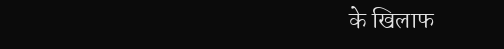के खिलाफ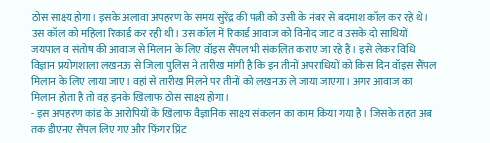ठोस साक्ष्य होगा। इसके अलावा अपहरण के समय सुरेंद्र की पत्नी को उसी के नंबर से बदमाश कॉल कर रहे थे। उस कॉल को महिला रिकार्ड कर रही थी। उस कॉल में रिकार्ड आवाज को विनोद जाट व उसके दो साथियों जयपाल व संतोष की आवाज से मिलान के लिए वॉइस सैंपल भी संकलित कराए जा रहे हैं। इसे लेकर विधि विज्ञान प्रयोगशाला लखनऊ से जिला पुलिस ने तारीख मांगी है कि इन तीनों अपराधियों को किस दिन वॉइस सैंपल मिलान के लिए लाया जाए। वहां से तारीख मिलने पर तीनों को लखनऊ ले जाया जाएगा। अगर आवाज का मिलान होता है तो वह इनके खिलाफ ठोस साक्ष्य होगा।
- इस अपहरण कांड के आरोपियों के खिलाफ वैज्ञानिक साक्ष्य संकलन का काम किया गया है। जिसके तहत अब तक डीएनए सैंपल लिए गए और फिंगर प्रिंट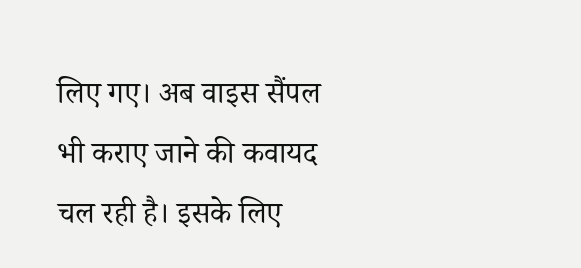लिए गए। अब वाइस सैंपल भी कराए जाने की कवायद चल रही है। इसके लिए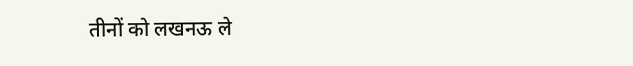तीनों को लखनऊ ले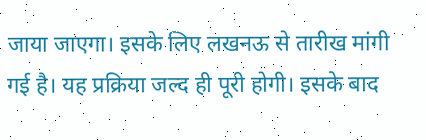जाया जाएगा। इसके लिए लखनऊ से तारीख मांगी गई है। यह प्रक्रिया जल्द ही पूरी होगी। इसके बाद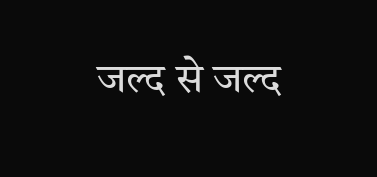जल्द से जल्द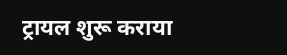ट्रायल शुरू कराया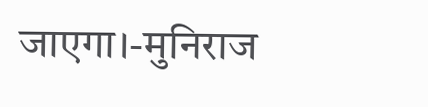जाएगा।-मुनिराज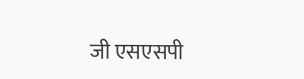जी एसएसपी